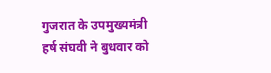गुजरात के उपमुख्यमंत्री हर्ष संघवी ने बुधवार को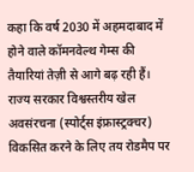कहा कि वर्ष 2030 में अहमदाबाद में होने वाले कॉमनवेल्थ गेम्स की तैयारियां तेज़ी से आगे बढ़ रही हैं। राज्य सरकार विश्वस्तरीय खेल अवसंरचना (स्पोर्ट्स इंफ्रास्ट्रक्चर) विकसित करने के लिए तय रोडमैप पर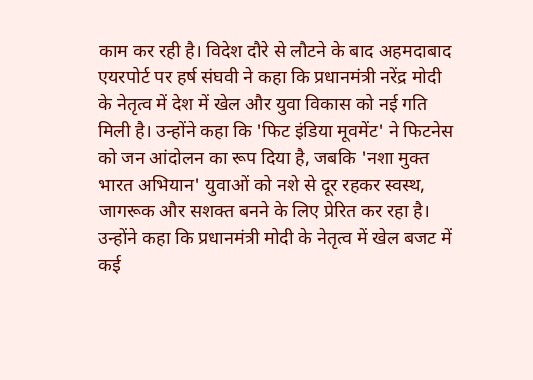काम कर रही है। विदेश दौरे से लौटने के बाद अहमदाबाद एयरपोर्ट पर हर्ष संघवी ने कहा कि प्रधानमंत्री नरेंद्र मोदी के नेतृत्व में देश में खेल और युवा विकास को नई गति मिली है। उन्होंने कहा कि 'फिट इंडिया मूवमेंट' ने फिटनेस को जन आंदोलन का रूप दिया है, जबकि 'नशा मुक्त भारत अभियान' युवाओं को नशे से दूर रहकर स्वस्थ, जागरूक और सशक्त बनने के लिए प्रेरित कर रहा है।
उन्होंने कहा कि प्रधानमंत्री मोदी के नेतृत्व में खेल बजट में कई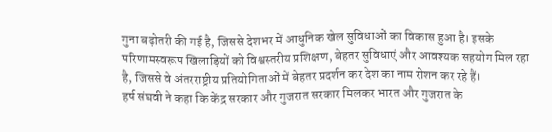गुना बढ़ोतरी की गई है, जिससे देशभर में आधुनिक खेल सुविधाओं का विकास हुआ है। इसके परिणामस्वरूप खिलाड़ियों को विश्वस्तरीय प्रशिक्षण, बेहतर सुविधाएं और आवश्यक सहयोग मिल रहा है, जिससे वे अंतरराष्ट्रीय प्रतियोगिताओं में बेहतर प्रदर्शन कर देश का नाम रोशन कर रहे हैं।
हर्ष संघवी ने कहा कि केंद्र सरकार और गुजरात सरकार मिलकर भारत और गुजरात के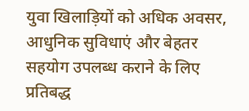युवा खिलाड़ियों को अधिक अवसर, आधुनिक सुविधाएं और बेहतर सहयोग उपलब्ध कराने के लिए प्रतिबद्ध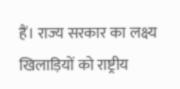हैं। राज्य सरकार का लक्ष्य खिलाड़ियों को राष्ट्रीय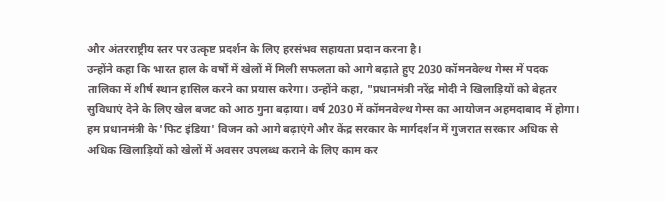और अंतरराष्ट्रीय स्तर पर उत्कृष्ट प्रदर्शन के लिए हरसंभव सहायता प्रदान करना है।
उन्होंने कहा कि भारत हाल के वर्षों में खेलों में मिली सफलता को आगे बढ़ाते हुए 2030 कॉमनवेल्थ गेम्स में पदक तालिका में शीर्ष स्थान हासिल करने का प्रयास करेगा। उन्होंने कहा, "प्रधानमंत्री नरेंद्र मोदी ने खिलाड़ियों को बेहतर सुविधाएं देने के लिए खेल बजट को आठ गुना बढ़ाया। वर्ष 2030 में कॉमनवेल्थ गेम्स का आयोजन अहमदाबाद में होगा। हम प्रधानमंत्री के 'फिट इंडिया' विजन को आगे बढ़ाएंगे और केंद्र सरकार के मार्गदर्शन में गुजरात सरकार अधिक से अधिक खिलाड़ियों को खेलों में अवसर उपलब्ध कराने के लिए काम कर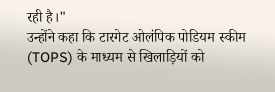रही है।"
उन्होंने कहा कि टारगेट ओलंपिक पोडियम स्कीम (TOPS) के माध्यम से खिलाड़ियों को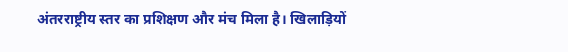अंतरराष्ट्रीय स्तर का प्रशिक्षण और मंच मिला है। खिलाड़ियों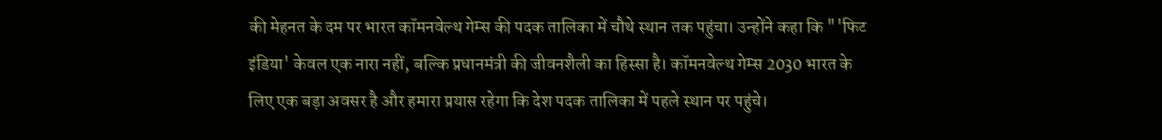की मेहनत के दम पर भारत कॉमनवेल्थ गेम्स की पदक तालिका में चौथे स्थान तक पहुंचा। उन्होंने कहा कि "'फिट इंडिया' केवल एक नारा नहीं, बल्कि प्रधानमंत्री की जीवनशैली का हिस्सा है। कॉमनवेल्थ गेम्स 2030 भारत के लिए एक बड़ा अवसर है और हमारा प्रयास रहेगा कि देश पदक तालिका में पहले स्थान पर पहुंचे।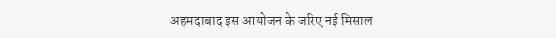अहमदाबाद इस आयोजन के जरिए नई मिसाल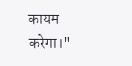कायम करेगा।"